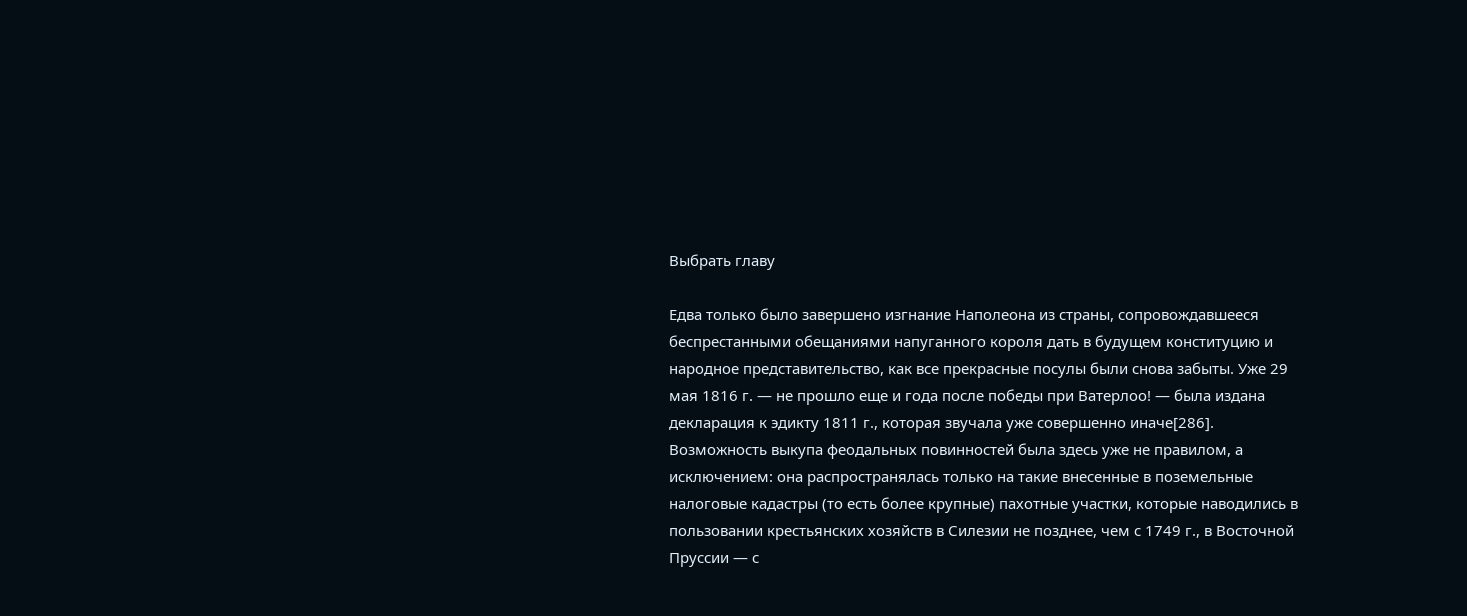Выбрать главу

Едва только было завершено изгнание Наполеона из страны, сопровождавшееся беспрестанными обещаниями напуганного короля дать в будущем конституцию и народное представительство, как все прекрасные посулы были снова забыты. Уже 29 мая 1816 г. — не прошло еще и года после победы при Ватерлоо! — была издана декларация к эдикту 1811 г., которая звучала уже совершенно иначе[286]. Возможность выкупа феодальных повинностей была здесь уже не правилом, а исключением: она распространялась только на такие внесенные в поземельные налоговые кадастры (то есть более крупные) пахотные участки, которые наводились в пользовании крестьянских хозяйств в Силезии не позднее, чем с 1749 г., в Восточной Пруссии — с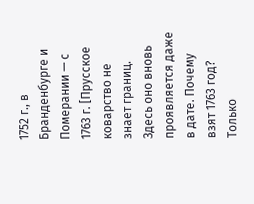1752 г., в Бранденбурге и Померании — с 1763 г. [Прусское коварство не знает границ. Здесь оно вновь проявляется даже в дате. Почему взят 1763 год? Только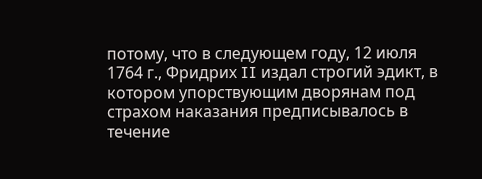потому, что в следующем году, 12 июля 1764 г., Фридрих II издал строгий эдикт, в котором упорствующим дворянам под страхом наказания предписывалось в течение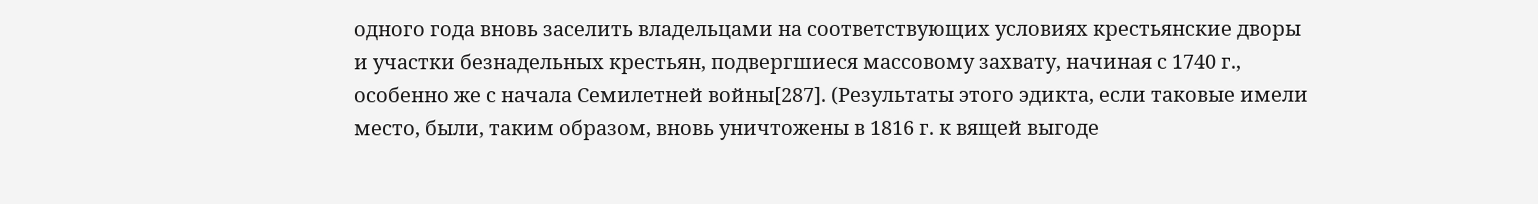одного года вновь заселить владельцами на соответствующих условиях крестьянские дворы и участки безнадельных крестьян, подвергшиеся массовому захвату, начиная с 1740 г., особенно же с начала Семилетней войны[287]. (Результаты этого эдикта, если таковые имели место, были, таким образом, вновь уничтожены в 1816 г. к вящей выгоде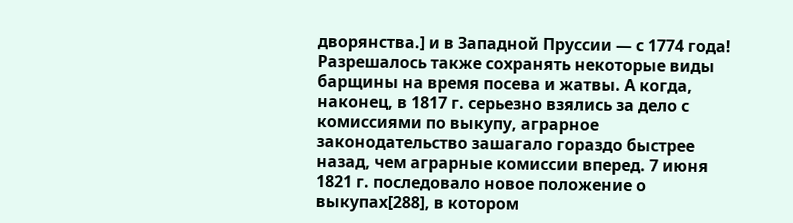дворянства.] и в Западной Пруссии — с 1774 года! Разрешалось также сохранять некоторые виды барщины на время посева и жатвы. А когда, наконец, в 1817 г. серьезно взялись за дело с комиссиями по выкупу, аграрное законодательство зашагало гораздо быстрее назад, чем аграрные комиссии вперед. 7 июня 1821 г. последовало новое положение о выкупах[288], в котором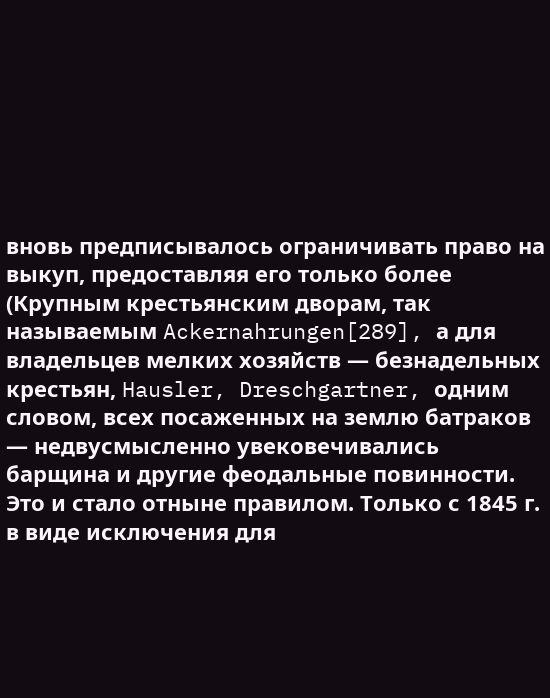вновь предписывалось ограничивать право на выкуп, предоставляя его только более (Крупным крестьянским дворам, так называемым Ackernahrungen[289], а для владельцев мелких хозяйств — безнадельных крестьян, Hausler, Dreschgartner, одним словом, всех посаженных на землю батраков — недвусмысленно увековечивались барщина и другие феодальные повинности. Это и стало отныне правилом. Только с 1845 г. в виде исключения для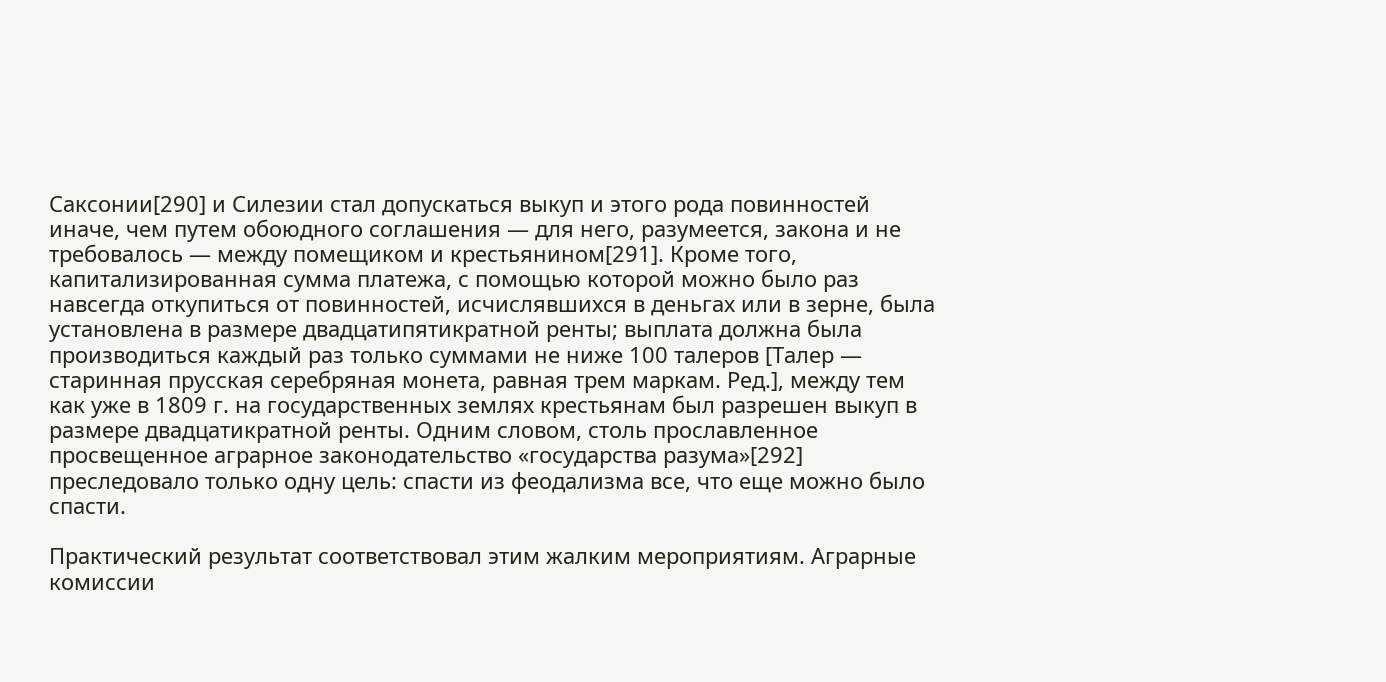Саксонии[290] и Силезии стал допускаться выкуп и этого рода повинностей иначе, чем путем обоюдного соглашения — для него, разумеется, закона и не требовалось — между помещиком и крестьянином[291]. Кроме того, капитализированная сумма платежа, с помощью которой можно было раз навсегда откупиться от повинностей, исчислявшихся в деньгах или в зерне, была установлена в размере двадцатипятикратной ренты; выплата должна была производиться каждый раз только суммами не ниже 100 талеров [Талер — старинная прусская серебряная монета, равная трем маркам. Ред.], между тем как уже в 1809 г. на государственных землях крестьянам был разрешен выкуп в размере двадцатикратной ренты. Одним словом, столь прославленное просвещенное аграрное законодательство «государства разума»[292] преследовало только одну цель: спасти из феодализма все, что еще можно было спасти.

Практический результат соответствовал этим жалким мероприятиям. Аграрные комиссии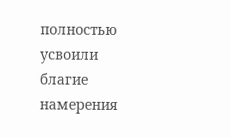полностью усвоили благие намерения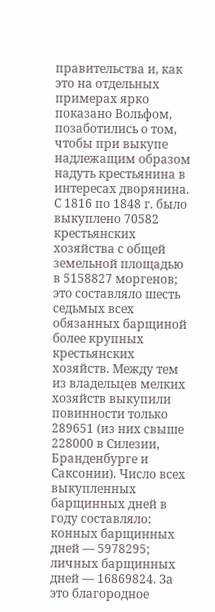правительства и, как это на отдельных примерах ярко показано Вольфом, позаботились о том, чтобы при выкупе надлежащим образом надуть крестьянина в интересах дворянина. С 1816 по 1848 г. было выкуплено 70582 крестьянских хозяйства с общей земельной площадью в 5158827 моргенов; это составляло шесть седьмых всех обязанных барщиной более крупных крестьянских хозяйств. Между тем из владельцев мелких хозяйств выкупили повинности только 289651 (из них свыше 228000 в Силезии, Бранденбурге и Саксонии). Число всех выкупленных барщинных дней в году составляло: конных барщинных дней — 5978295; личных барщинных дней — 16869824. За это благородное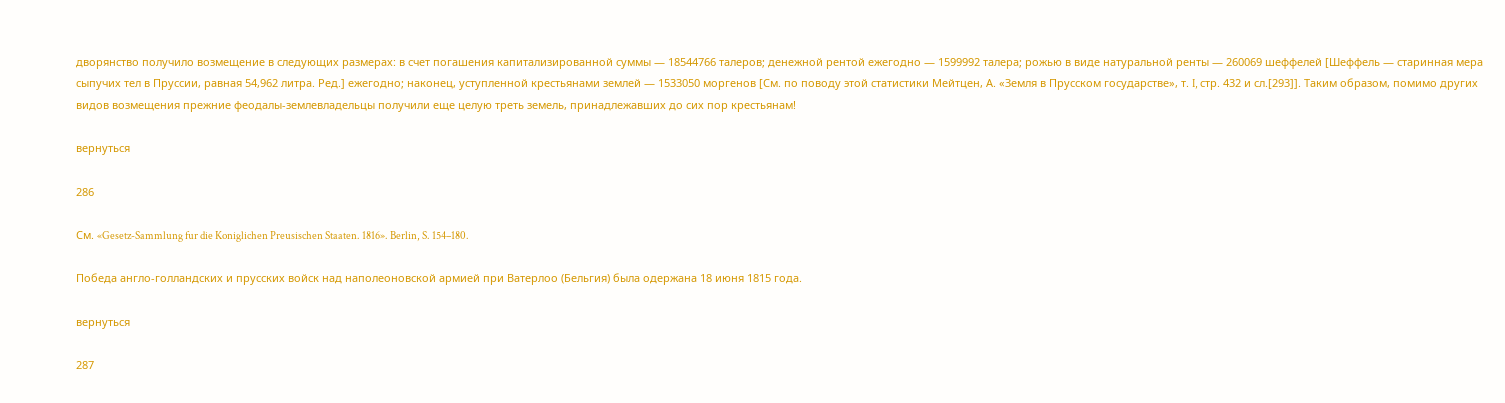дворянство получило возмещение в следующих размерах: в счет погашения капитализированной суммы — 18544766 талеров; денежной рентой ежегодно — 1599992 талера; рожью в виде натуральной ренты — 260069 шеффелей [Шеффель — старинная мера сыпучих тел в Пруссии, равная 54,962 литра. Ред.] ежегодно; наконец, уступленной крестьянами землей — 1533050 моргенов [См. по поводу этой статистики Мейтцен, А. «Земля в Прусском государстве», т. I, стр. 432 и сл.[293]]. Таким образом, помимо других видов возмещения прежние феодалы-землевладельцы получили еще целую треть земель, принадлежавших до сих пор крестьянам!

вернуться

286

См. «Gesetz-Sammlung fur die Koniglichen Preusischen Staaten. 1816». Berlin, S. 154–180.

Победа англо-голландских и прусских войск над наполеоновской армией при Ватерлоо (Бельгия) была одержана 18 июня 1815 года.

вернуться

287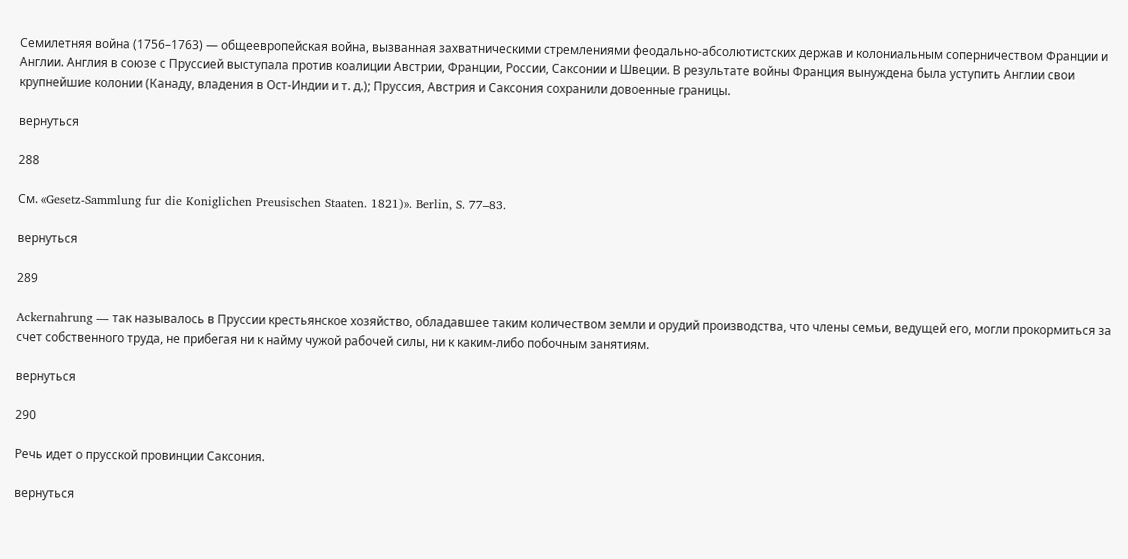Семилетняя война (1756–1763) — общеевропейская война, вызванная захватническими стремлениями феодально-абсолютистских держав и колониальным соперничеством Франции и Англии. Англия в союзе с Пруссией выступала против коалиции Австрии, Франции, России, Саксонии и Швеции. В результате войны Франция вынуждена была уступить Англии свои крупнейшие колонии (Канаду, владения в Ост-Индии и т. д.); Пруссия, Австрия и Саксония сохранили довоенные границы.

вернуться

288

См. «Gesetz-Sammlung fur die Koniglichen Preusischen Staaten. 1821)». Berlin, S. 77–83.

вернуться

289

Ackernahrung — так называлось в Пруссии крестьянское хозяйство, обладавшее таким количеством земли и орудий производства, что члены семьи, ведущей его, могли прокормиться за счет собственного труда, не прибегая ни к найму чужой рабочей силы, ни к каким-либо побочным занятиям.

вернуться

290

Речь идет о прусской провинции Саксония.

вернуться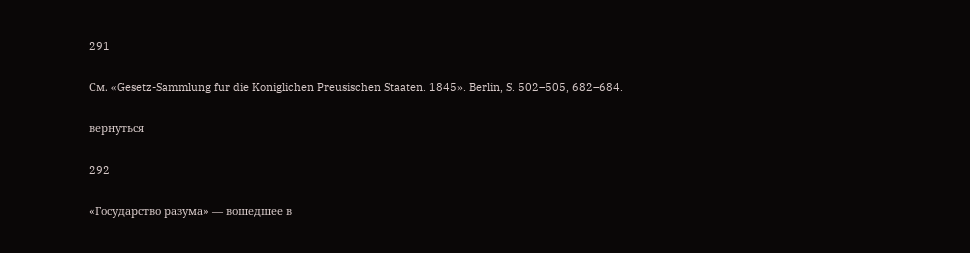291

См. «Gesetz-Sammlung fur die Koniglichen Preusischen Staaten. 1845». Berlin, S. 502–505, 682–684.

вернуться

292

«Государство разума» — вошедшее в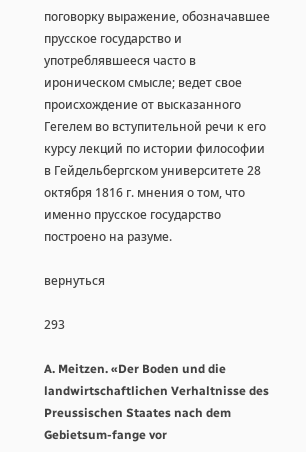поговорку выражение, обозначавшее прусское государство и употреблявшееся часто в ироническом смысле; ведет свое происхождение от высказанного Гегелем во вступительной речи к его курсу лекций по истории философии в Гейдельбергском университете 28 октября 1816 г. мнения о том, что именно прусское государство построено на разуме.

вернуться

293

A. Meitzen. «Der Boden und die landwirtschaftlichen Verhaltnisse des Preussischen Staates nach dem Gebietsum-fange vor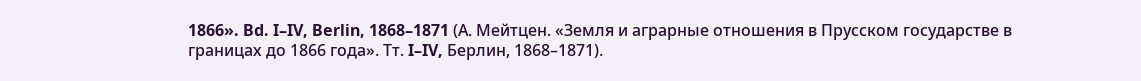1866». Bd. I–IV, Berlin, 1868–1871 (А. Мейтцен. «Земля и аграрные отношения в Прусском государстве в границах до 1866 года». Тт. I–IV, Берлин, 1868–1871).